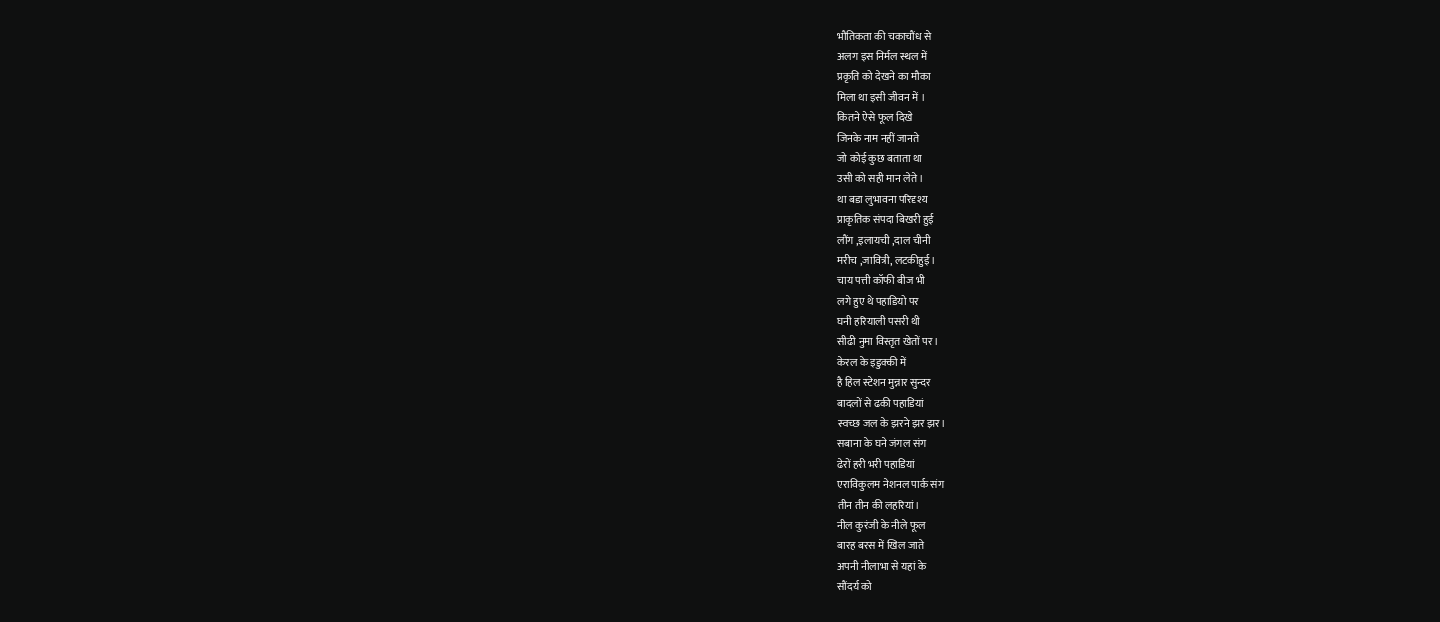भौतिकता की चकाचौंध से
अलग इस निर्मल स्थल में
प्रकृति को देखने का मौका
मिला था इसी जीवन में ।
कितने ऐसे फूल दिखे
जिनके नाम नहीं जानते
जो कोई कुछ बताता था
उसी को सही मान लेते ।
था बडा लुभावना परिदृश्य
प्राकृतिक संपदा बिखरी हुई
लौंग ,इलायची ,दाल चीनी
मरीच ,जावित्री, लटकीहुई।
चाय पत्ती कॉफी बीज भी
लगे हुए थे पहाडियो पर
घनी हरियाली पसरी थी
सीढी नुमा विस्तृत खेतों पर।
केरल के इडुक्की में
है हिल स्टेशन मुन्नार सुन्दर
बादलों से ढकी पहाडियां
स्वच्छ जल के झरने झर झर।
सबाना के घने जंगल संग
ढेरों हरी भरी पहाडियां
एराविकुलम नेशनल पार्क संग
तीन तीन की लहरियां।
नील कुरंजी के नीले फूल
बारह बरस में खिल जाते
अपनी नीलाभा से यहां के
सौंदर्य को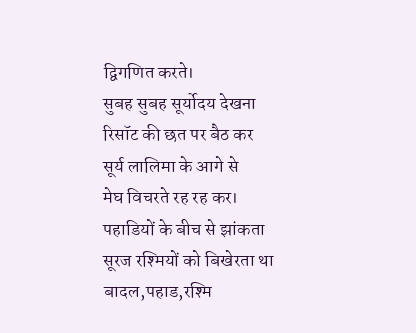द्विगणित करते।
सुबह सुबह सूर्योदय देखना
रिसॉट की छत पर बैठ कर
सूर्य लालिमा के आगे से
मेघ विचरते रह रह कर।
पहाडियों के बीच से झांकता
सूरज रश्मियों को बिखेरता था
बादल,पहाड,रश्मि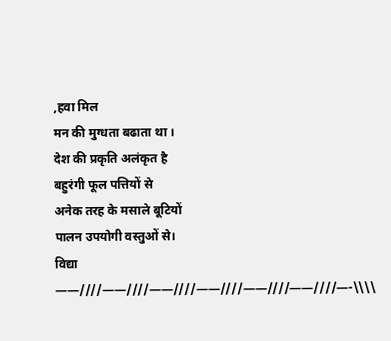,हवा मिल
मन की मुग्धता बढाता था ।
देश की प्रकृति अलंकृत है
बहुरंगी फूल पत्तियों से
अनेक तरह के मसाले बूटियों
पालन उपयोगी वस्तुओं से।
विद्या
——////——////——////——////——////——////—-\\\\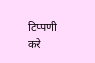टिप्पणी करे